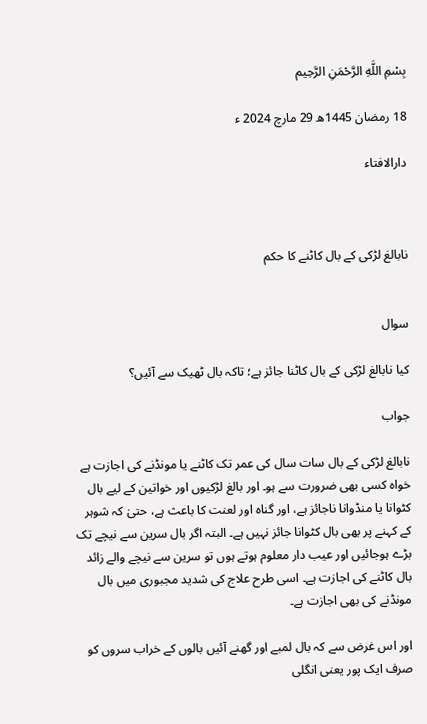بِسْمِ اللَّهِ الرَّحْمَنِ الرَّحِيم

18 رمضان 1445ھ 29 مارچ 2024 ء

دارالافتاء



نابالغ لڑکی کے بال کاٹنے کا حکم


سوال

کیا نابالغ لڑکی کے بال کاٹنا جائز ہے؛ تاکہ بال ٹھیک سے آئیں؟

جواب

نابالغ لڑکی کے بال سات سال کی عمر تک کاٹنے یا مونڈنے کی اجازت ہے خواہ کسی بھی ضرورت سے ہو۔ اور بالغ لڑکیوں اور خواتین کے لیے بال کٹوانا یا منڈوانا ناجائز ہے، اور گناہ اور لعنت کا باعث ہے، حتیٰ کہ شوہر کے کہنے پر بھی بال کٹوانا جائز نہیں ہے۔ البتہ اگر بال سرین سے نیچے تک بڑے ہوجائیں اور عیب دار معلوم ہوتے ہوں تو سرین سے نیچے والے زائد بال کاٹنے کی اجازت ہے۔ اسی طرح علاج کی شدید مجبوری میں بال مونڈنے کی بھی اجازت ہے۔

اور اس غرض سے کہ بال لمبے اور گھنے آئیں بالوں کے خراب سروں کو صرف ایک پور یعنی انگلی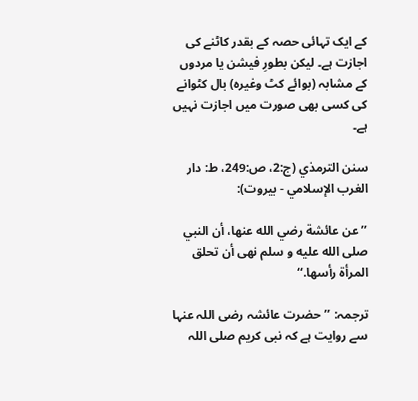کے ایک تہائی حصہ کے بقدر کاٹنے کی اجازت ہے۔ لیکن بطورِ فیشن یا مردوں کے مشابہ (بوائے کٹ وغیرہ) بال کٹوانے کی کسی بھی صورت میں اجازت نہیں ہے۔

سنن الترمذي (ج:2، ص:249، ط: دار الغرب الإسلامي - بيروت):

’’عن عائشة رضي الله عنها، أن النبي صلى الله عليه و سلم نهى أن تحلق المرأة رأسها.‘‘

ترجمہ: ’’حضرت عائشہ رضی اللہ عنہا سے روایت ہے کہ نبی کریم صلی اللہ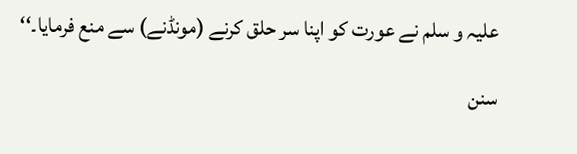علیہ و سلم نے عورت کو اپنا سر حلق کرنے (مونڈنے) سے منع فرمایا۔‘‘

سنن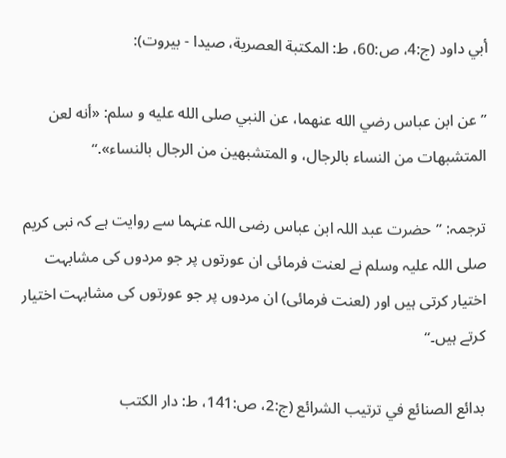أبي داود (ج:4، ص:60، ط: المكتبة العصرية، صيدا - بيروت):

’’عن ابن عباس رضي الله عنهما، عن النبي صلى الله عليه و سلم: «أنه لعن المتشبهات من النساء بالرجال، و المتشبهين من الرجال بالنساء».‘‘

ترجمہ: ’’حضرت عبد اللہ ابن عباس رضی اللہ عنہما سے روایت ہے کہ نبی کریم صلی اللہ علیہ وسلم نے لعنت فرمائی ان عورتوں پر جو مردوں کی مشابہت اختیار کرتی ہیں اور (لعنت فرمائی) ان مردوں پر جو عورتوں کی مشابہت اختیار کرتے ہیں۔‘‘

بدائع الصنائع في ترتيب الشرائع (ج:2، ص:141، ط: دار الكتب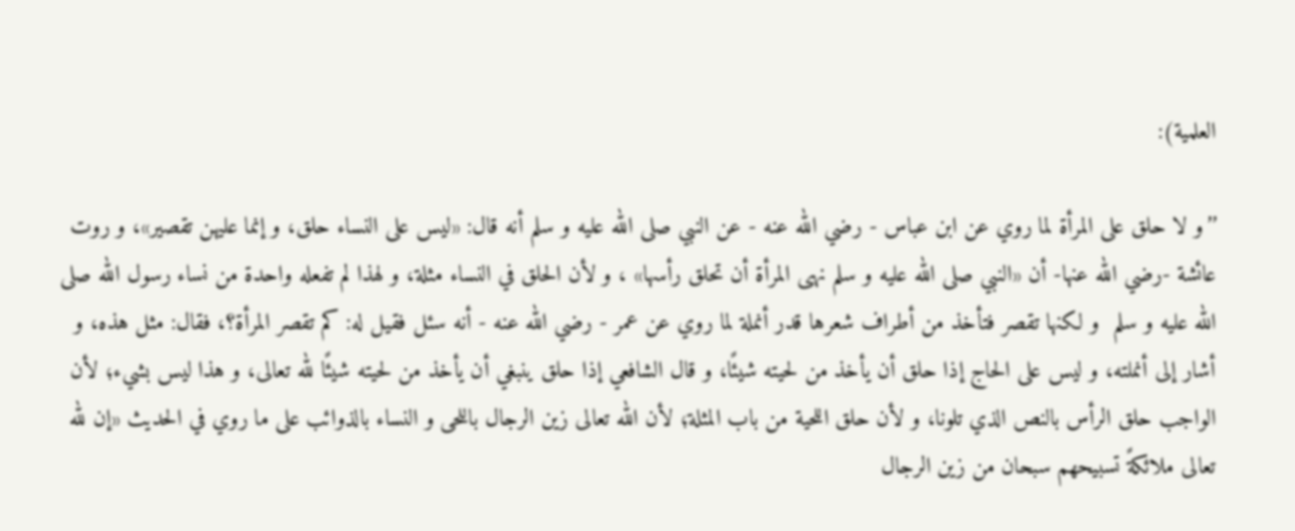العلمية):

’’و لا حلق على المرأة لما روي عن ابن عباس - رضي الله عنه - عن النبي صلى الله عليه و سلم أنه قال: «ليس على النساء حلق، و إنما عليهن تقصير»، و روت عائشة -رضي الله عنها- أن «النبي صلى الله عليه و سلم نهى المرأة أن تحلق رأسها» ، و لأن الحلق في النساء مثلة، و لهذا لم تفعله واحدة من نساء رسول الله صلى الله عليه و سلم  و لكنها تقصر فتأخذ من أطراف شعرها قدر أنملة لما روي عن عمر - رضي الله عنه - أنه سئل فقيل له: كم تقصر المرأة؟، فقال: مثل هذه، و أشار إلى أنملته، و ليس على الحاج إذا حلق أن يأخذ من لحيته شيئًا، و قال الشافعي إذا حلق ينبغي أن يأخذ من لحيته شيئًا لله تعالى، و هذا ليس بشيء؛ لأن الواجب حلق الرأس بالنص الذي تلونا، و لأن حلق اللحية من باب المثلة؛ لأن الله تعالى زين الرجال باللحى و النساء بالذوائب على ما روي في الحديث «إن لله تعالى ملائكةً تسبيحهم سبحان من زين الرجال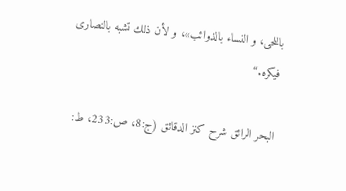باللحى، و النساء بالذوائب»، و لأن ذلك تشبه بالنصارى فيكره.‘‘

البحر الرائق شرح كنز الدقائق (ج:8، ص:233، ط: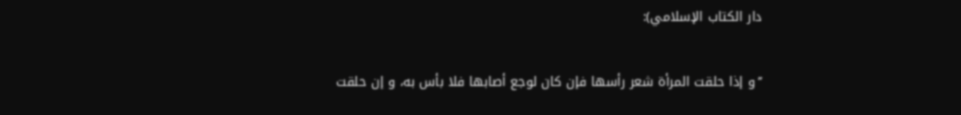دار الكتاب الإسلامي):

’’و إذا حلقت المرأة شعر رأسها فإن كان لوجع أصابها فلا بأس به، و إن حلقت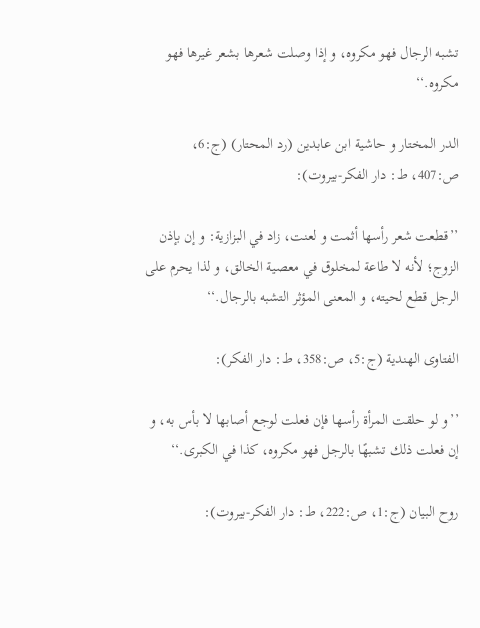تشبه الرجال فهو مكروه، و إذا وصلت شعرها بشعر غيرها فهو مكروه.‘‘

الدر المختار و حاشية ابن عابدين (رد المحتار) (ج:6، ص:407، ط: دار الفكر-بيروت):

’’قطعت شعر رأسها أثمت و لعنت، زاد في البزازية: و إن بإذن الزوج؛ لأنه لا طاعة لمخلوق في معصية الخالق، و لذا يحرم على الرجل قطع لحيته، و المعنى المؤثر التشبه بالرجال.‘‘

الفتاوى الهندية (ج:5، ص:358، ط: دار الفكر):

’’و لو حلقت المرأة رأسها فإن فعلت لوجع أصابها لا بأس به، و إن فعلت ذلك تشبهًا بالرجل فهو مكروه، كذا في الكبرى.‘‘

روح البيان (ج:1، ص:222، ط: دار الفكر-بيروت):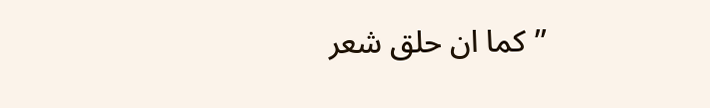’’كما ان حلق شعر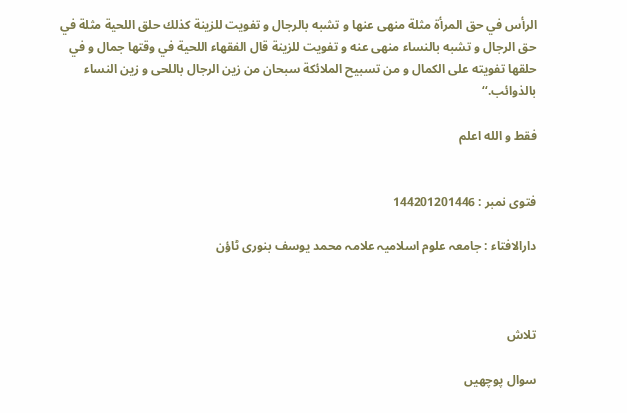الرأس في حق المرأة مثلة منهى عنها و تشبه بالرجال و تفويت للزينة كذلك حلق اللحية مثلة في حق الرجال و تشبه بالنساء منهى عنه و تفويت للزينة قال الفقهاء اللحية في وقتها جمال و في حلقها تفويته على الكمال و من تسبيح الملائكة سبحان من زين الرجال باللحى و زين النساء بالذوائب.‘‘

فقط و الله اعلم


فتوی نمبر : 144201201446

دارالافتاء : جامعہ علوم اسلامیہ علامہ محمد یوسف بنوری ٹاؤن



تلاش

سوال پوچھیں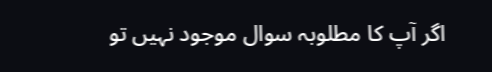اگر آپ کا مطلوبہ سوال موجود نہیں تو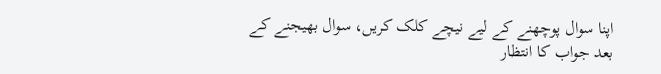اپنا سوال پوچھنے کے لیے نیچے کلک کریں، سوال بھیجنے کے بعد جواب کا انتظار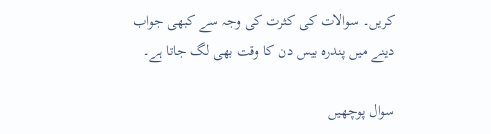کریں۔ سوالات کی کثرت کی وجہ سے کبھی جواب دینے میں پندرہ بیس دن کا وقت بھی لگ جاتا ہے۔

سوال پوچھیں